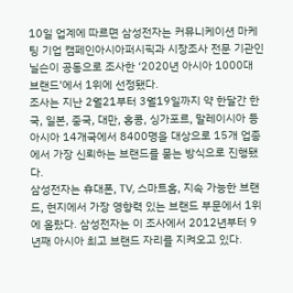10일 업계에 따르면 삼성전자는 커뮤니케이션 마케팅 기업 캠페인아시아퍼시픽과 시장조사 전문 기관인 닐슨이 공동으로 조사한 ‘2020년 아시아 1000대 브랜드’에서 1위에 선정됐다.
조사는 지난 2월21부터 3월19일까지 약 한달간 한국, 일본, 중국, 대만, 홍콩, 싱가포르, 말레이시아 등 아시아 14개국에서 8400명을 대상으로 15개 업종에서 가장 신뢰하는 브랜드를 묻는 방식으로 진행됐다.
삼성전자는 휴대폰, TV, 스마트홈, 지속 가능한 브랜드, 현지에서 가장 영향력 있는 브랜드 부문에서 1위에 올랐다. 삼성전자는 이 조사에서 2012년부터 9년째 아시아 최고 브랜드 자리를 지켜오고 있다.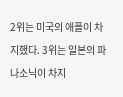2위는 미국의 애플이 차지했다. 3위는 일본의 파나소닉이 차지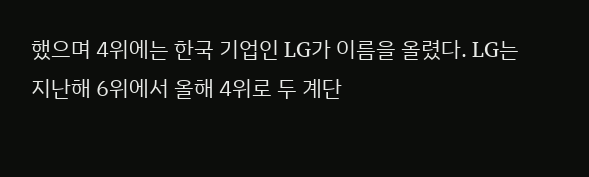했으며 4위에는 한국 기업인 LG가 이름을 올렸다. LG는 지난해 6위에서 올해 4위로 두 계단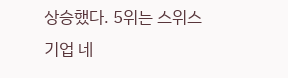상승했다. 5위는 스위스 기업 네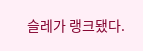슬레가 랭크됐다.